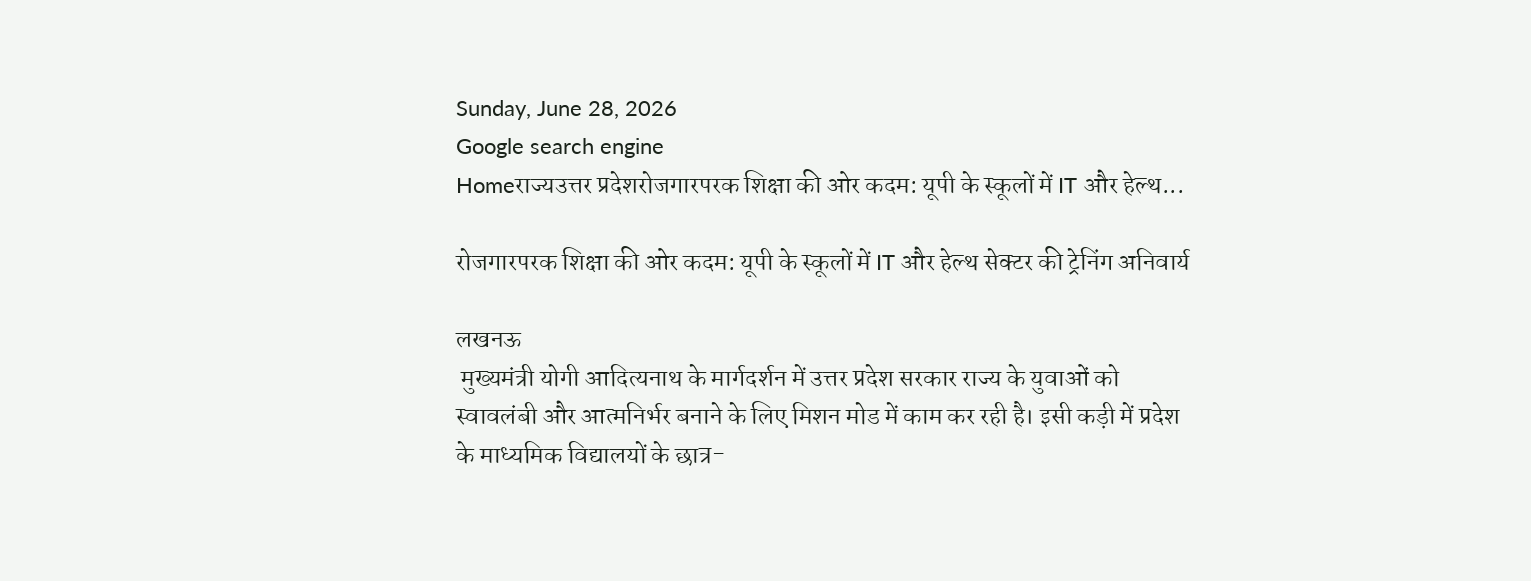Sunday, June 28, 2026
Google search engine
Homeराज्यउत्तर प्रदेशरोजगारपरक शिक्षा की ओर कदम: यूपी के स्कूलों में IT और हेल्थ...

रोजगारपरक शिक्षा की ओर कदम: यूपी के स्कूलों में IT और हेल्थ सेक्टर की ट्रेनिंग अनिवार्य

लखनऊ
 मुख्यमंत्री योगी आदित्यनाथ के मार्गदर्शन में उत्तर प्रदेश सरकार राज्य के युवाओं को स्वावलंबी और आत्मनिर्भर बनाने के लिए मिशन मोड में काम कर रही है। इसी कड़ी में प्रदेश के माध्यमिक विद्यालयों के छात्र-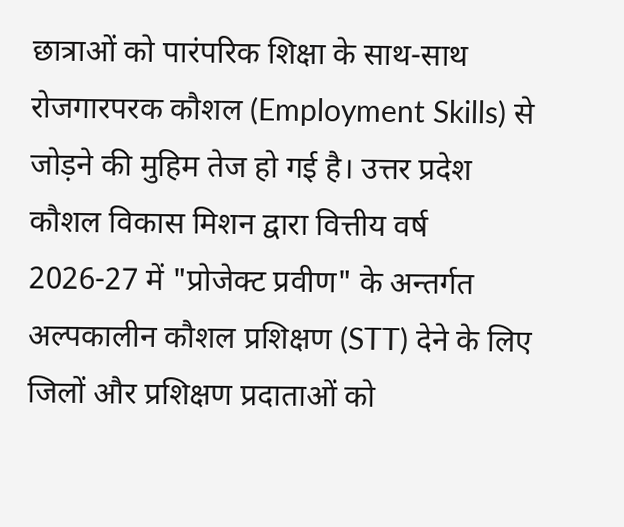छात्राओं को पारंपरिक शिक्षा के साथ-साथ रोजगारपरक कौशल (Employment Skills) से जोड़ने की मुहिम तेज हो गई है। उत्तर प्रदेश कौशल विकास मिशन द्वारा वित्तीय वर्ष 2026-27 में "प्रोजेक्ट प्रवीण" के अन्तर्गत अल्पकालीन कौशल प्रशिक्षण (STT) देने के लिए जिलों और प्रशिक्षण प्रदाताओं को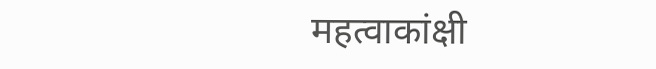महत्वाकांक्षी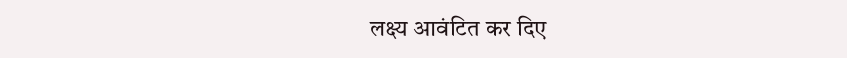लक्ष्य आवंटित कर दिए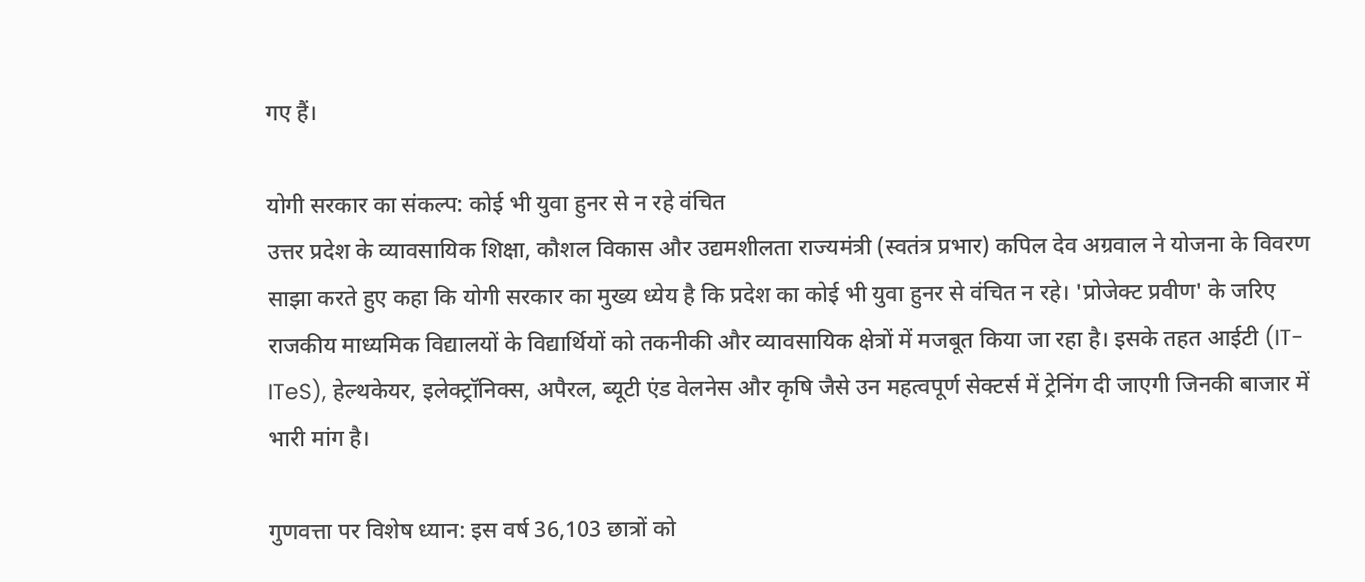गए हैं।

योगी सरकार का संकल्प: कोई भी युवा हुनर से न रहे वंचित
उत्तर प्रदेश के व्यावसायिक शिक्षा, कौशल विकास और उद्यमशीलता राज्यमंत्री (स्वतंत्र प्रभार) कपिल देव अग्रवाल ने योजना के विवरण साझा करते हुए कहा कि योगी सरकार का मुख्य ध्येय है कि प्रदेश का कोई भी युवा हुनर से वंचित न रहे। 'प्रोजेक्ट प्रवीण' के जरिए राजकीय माध्यमिक विद्यालयों के विद्यार्थियों को तकनीकी और व्यावसायिक क्षेत्रों में मजबूत किया जा रहा है। इसके तहत आईटी (IT-ITeS), हेल्थकेयर, इलेक्ट्रॉनिक्स, अपैरल, ब्यूटी एंड वेलनेस और कृषि जैसे उन महत्वपूर्ण सेक्टर्स में ट्रेनिंग दी जाएगी जिनकी बाजार में भारी मांग है।

गुणवत्ता पर विशेष ध्यान: इस वर्ष 36,103 छात्रों को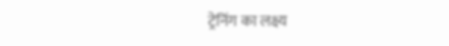ट्रेनिंग का लक्ष्य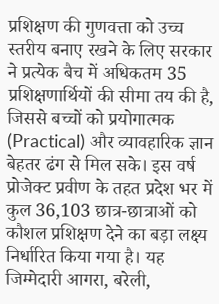प्रशिक्षण की गुणवत्ता को उच्च स्तरीय बनाए रखने के लिए सरकार ने प्रत्येक बैच में अधिकतम 35 प्रशिक्षणार्थियों की सीमा तय की है, जिससे बच्चों को प्रयोगात्मक (Practical) और व्यावहारिक ज्ञान बेहतर ढंग से मिल सके। इस वर्ष प्रोजेक्ट प्रवीण के तहत प्रदेश भर में कुल 36,103 छात्र-छात्राओं को कौशल प्रशिक्षण देने का बड़ा लक्ष्य निर्धारित किया गया है। यह जिम्मेदारी आगरा, बरेली,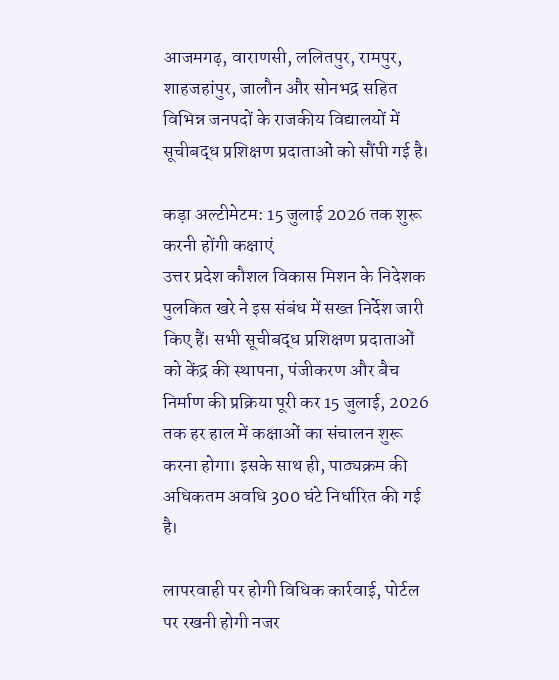आजमगढ़, वाराणसी, ललितपुर, रामपुर, शाहजहांपुर, जालौन और सोनभद्र सहित विभिन्न जनपदों के राजकीय विद्यालयों में सूचीबद्ध प्रशिक्षण प्रदाताओं को सौंपी गई है।

कड़ा अल्टीमेटम: 15 जुलाई 2026 तक शुरू करनी होंगी कक्षाएं
उत्तर प्रदेश कौशल विकास मिशन के निदेशक पुलकित खरे ने इस संबंध में सख्त निर्देश जारी किए हैं। सभी सूचीबद्ध प्रशिक्षण प्रदाताओं को केंद्र की स्थापना, पंजीकरण और बैच निर्माण की प्रक्रिया पूरी कर 15 जुलाई, 2026 तक हर हाल में कक्षाओं का संचालन शुरू करना होगा। इसके साथ ही, पाठ्यक्रम की अधिकतम अवधि 300 घंटे निर्धारित की गई है।

लापरवाही पर होगी विधिक कार्रवाई, पोर्टल पर रखनी होगी नजर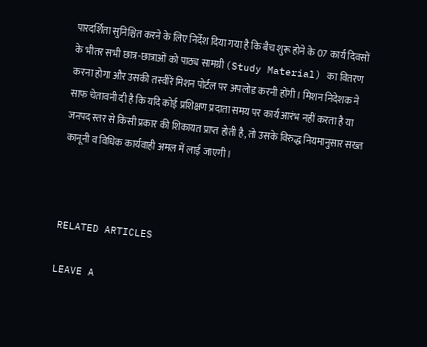पारदर्शिता सुनिश्चित करने के लिए निर्देश दिया गया है कि बैच शुरू होने के 07 कार्य दिवसों के भीतर सभी छात्र-छात्राओं को पाठ्य सामग्री (Study Material) का वितरण करना होगा और उसकी तस्वीरें मिशन पोर्टल पर अपलोड करनी होंगी। मिशन निदेशक ने साफ चेतावनी दी है कि यदि कोई प्रशिक्षण प्रदाता समय पर कार्य आरंभ नहीं करता है या जनपद स्तर से किसी प्रकार की शिकायत प्राप्त होती है, तो उसके विरुद्ध नियमानुसार सख्त कानूनी व विधिक कार्यवाही अमल में लाई जाएगी।



RELATED ARTICLES

LEAVE A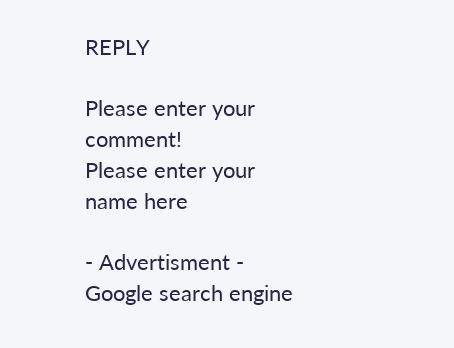REPLY

Please enter your comment!
Please enter your name here

- Advertisment -
Google search engine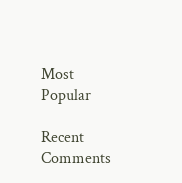Most Popular

Recent Comments